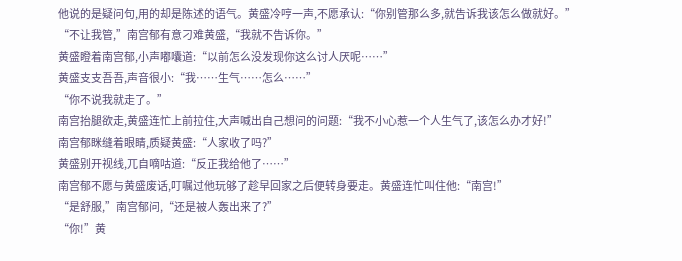他说的是疑问句,用的却是陈述的语气。黄盛冷哼一声,不愿承认:“你别管那么多,就告诉我该怎么做就好。”
“不让我管,”南宫郁有意刁难黄盛,“我就不告诉你。”
黄盛瞪着南宫郁,小声嘟囔道:“以前怎么没发现你这么讨人厌呢……”
黄盛支支吾吾,声音很小:“我……生气……怎么……”
“你不说我就走了。”
南宫抬腿欲走,黄盛连忙上前拉住,大声喊出自己想问的问题:“我不小心惹一个人生气了,该怎么办才好!”
南宫郁眯缝着眼睛,质疑黄盛:“人家收了吗?”
黄盛别开视线,兀自嘀咕道:“反正我给他了……”
南宫郁不愿与黄盛废话,叮嘱过他玩够了趁早回家之后便转身要走。黄盛连忙叫住他:“南宫!”
“是舒服,”南宫郁问,“还是被人轰出来了?”
“你!”黄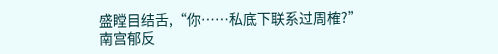盛瞠目结舌,“你……私底下联系过周榷?”
南宫郁反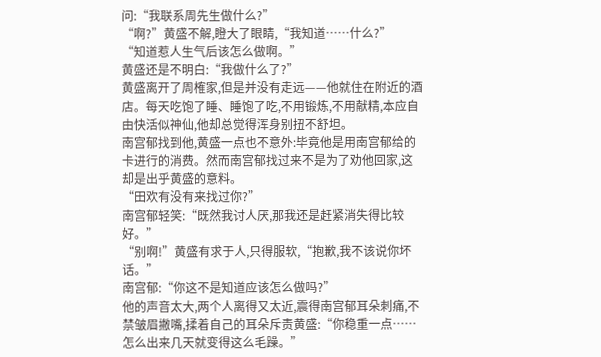问:“我联系周先生做什么?”
“啊?”黄盛不解,瞪大了眼睛,“我知道……什么?”
“知道惹人生气后该怎么做啊。”
黄盛还是不明白:“我做什么了?”
黄盛离开了周榷家,但是并没有走远——他就住在附近的酒店。每天吃饱了睡、睡饱了吃,不用锻炼,不用献精,本应自由快活似神仙,他却总觉得浑身别扭不舒坦。
南宫郁找到他,黄盛一点也不意外:毕竟他是用南宫郁给的卡进行的消费。然而南宫郁找过来不是为了劝他回家,这却是出乎黄盛的意料。
“田欢有没有来找过你?”
南宫郁轻笑:“既然我讨人厌,那我还是赶紧消失得比较好。”
“别啊!”黄盛有求于人,只得服软,“抱歉,我不该说你坏话。”
南宫郁:“你这不是知道应该怎么做吗?”
他的声音太大,两个人离得又太近,震得南宫郁耳朵刺痛,不禁皱眉撇嘴,揉着自己的耳朵斥责黄盛:“你稳重一点……怎么出来几天就变得这么毛躁。”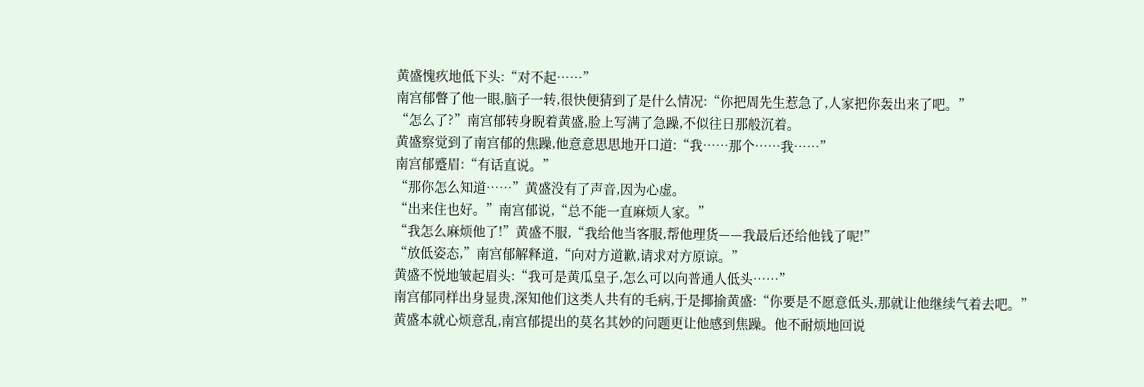黄盛愧疚地低下头:“对不起……”
南宫郁瞥了他一眼,脑子一转,很快便猜到了是什么情况:“你把周先生惹急了,人家把你轰出来了吧。”
“怎么了?”南宫郁转身睨着黄盛,脸上写满了急躁,不似往日那般沉着。
黄盛察觉到了南宫郁的焦躁,他意意思思地开口道:“我……那个……我……”
南宫郁蹙眉:“有话直说。”
“那你怎么知道……”黄盛没有了声音,因为心虚。
“出来住也好。”南宫郁说,“总不能一直麻烦人家。”
“我怎么麻烦他了!”黄盛不服,“我给他当客服,帮他理货——我最后还给他钱了呢!”
“放低姿态,”南宫郁解释道,“向对方道歉,请求对方原谅。”
黄盛不悦地皱起眉头:“我可是黄瓜皇子,怎么可以向普通人低头……”
南宫郁同样出身显贵,深知他们这类人共有的毛病,于是揶揄黄盛:“你要是不愿意低头,那就让他继续气着去吧。”
黄盛本就心烦意乱,南宫郁提出的莫名其妙的问题更让他感到焦躁。他不耐烦地回说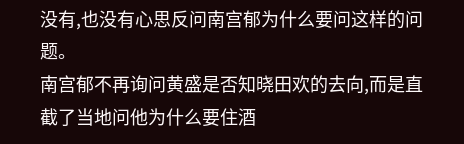没有,也没有心思反问南宫郁为什么要问这样的问题。
南宫郁不再询问黄盛是否知晓田欢的去向,而是直截了当地问他为什么要住酒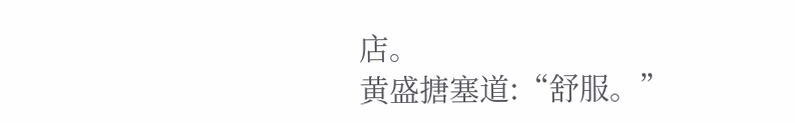店。
黄盛搪塞道:“舒服。”